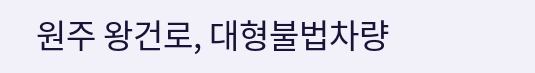원주 왕건로, 대형불법차량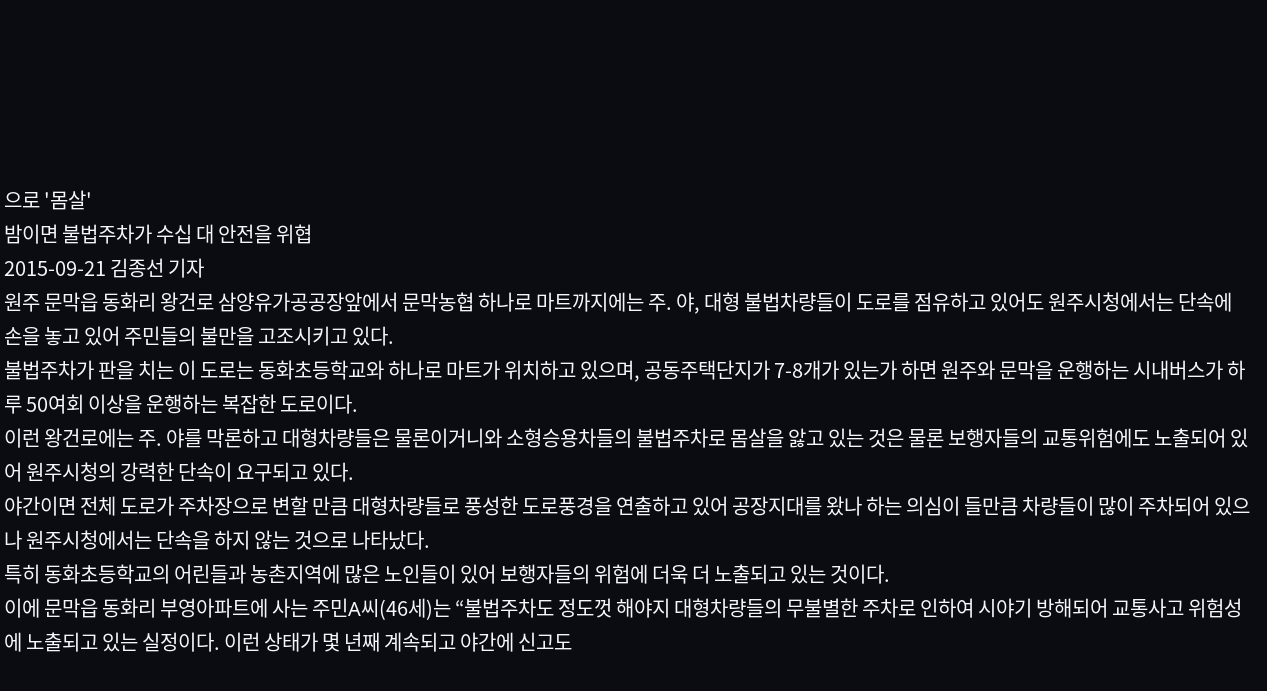으로 '몸살'
밤이면 불법주차가 수십 대 안전을 위협
2015-09-21 김종선 기자
원주 문막읍 동화리 왕건로 삼양유가공공장앞에서 문막농협 하나로 마트까지에는 주. 야, 대형 불법차량들이 도로를 점유하고 있어도 원주시청에서는 단속에 손을 놓고 있어 주민들의 불만을 고조시키고 있다.
불법주차가 판을 치는 이 도로는 동화초등학교와 하나로 마트가 위치하고 있으며, 공동주택단지가 7-8개가 있는가 하면 원주와 문막을 운행하는 시내버스가 하루 50여회 이상을 운행하는 복잡한 도로이다.
이런 왕건로에는 주. 야를 막론하고 대형차량들은 물론이거니와 소형승용차들의 불법주차로 몸살을 앓고 있는 것은 물론 보행자들의 교통위험에도 노출되어 있어 원주시청의 강력한 단속이 요구되고 있다.
야간이면 전체 도로가 주차장으로 변할 만큼 대형차량들로 풍성한 도로풍경을 연출하고 있어 공장지대를 왔나 하는 의심이 들만큼 차량들이 많이 주차되어 있으나 원주시청에서는 단속을 하지 않는 것으로 나타났다.
특히 동화초등학교의 어린들과 농촌지역에 많은 노인들이 있어 보행자들의 위험에 더욱 더 노출되고 있는 것이다.
이에 문막읍 동화리 부영아파트에 사는 주민A씨(46세)는 “불법주차도 정도껏 해야지 대형차량들의 무불별한 주차로 인하여 시야기 방해되어 교통사고 위험성에 노출되고 있는 실정이다. 이런 상태가 몇 년째 계속되고 야간에 신고도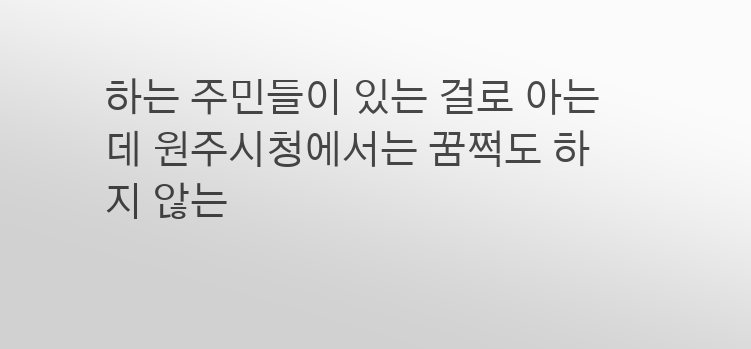하는 주민들이 있는 걸로 아는데 원주시청에서는 꿈쩍도 하지 않는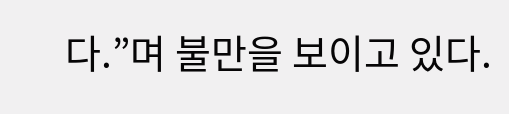다.”며 불만을 보이고 있다.